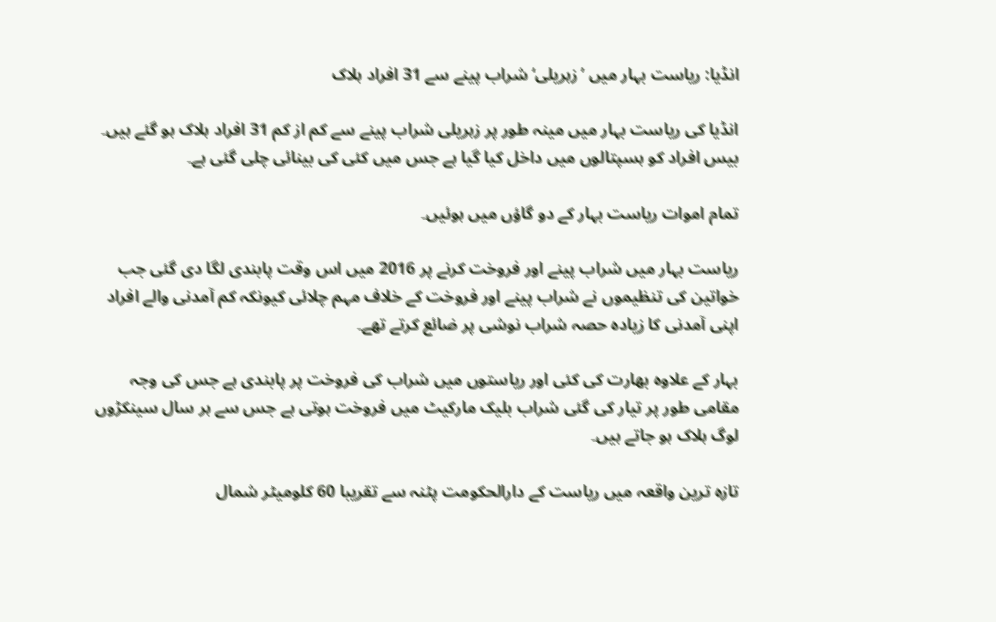انڈیا: ریاست بہار میں ’زہریلی‘ شراب پینے سے 31 افراد ہلاک

انڈیا کی ریاست بہار میں مینہ طور پر زہریلی شراب پینے سے کم از کم 31 افراد ہلاک ہو گئے ہیں۔ بیس افراد کو ہسپتالوں میں داخل کیا گیا ہے جس میں کئی کی بینائی چلی گئی ہے۔

تمام اموات ریاست بہار کے دو گاؤں میں ہوئیں۔

ریاست بہار میں شراب پینے اور فروخت کرنے پر 2016 میں اس وقت پابندی لگا دی گئی جب خواتین کی تنظیموں نے شراب پینے اور فروخت کے خلاف مہم چلائی کیونکہ کم آمدنی والے افراد اپنی آمدنی کا زیادہ حصہ شراب نوشی پر ضائع کرتے تھے۔

بہار کے علاوہ بھارت کی کئی اور ریاستوں میں شراب کی فروخت پر پابندی ہے جس کی وجہ مقامی طور پر تیار کی گئی شراب بلیک مارکیٹ میں فروخت ہوتی ہے جس سے ہر سال سینکڑوں لوگ ہلاک ہو جاتے ہیں۔

تازہ ترین واقعہ میں ریاست کے دارالحکومت پٹنہ سے تقریبا 60 کلومیٹر شمال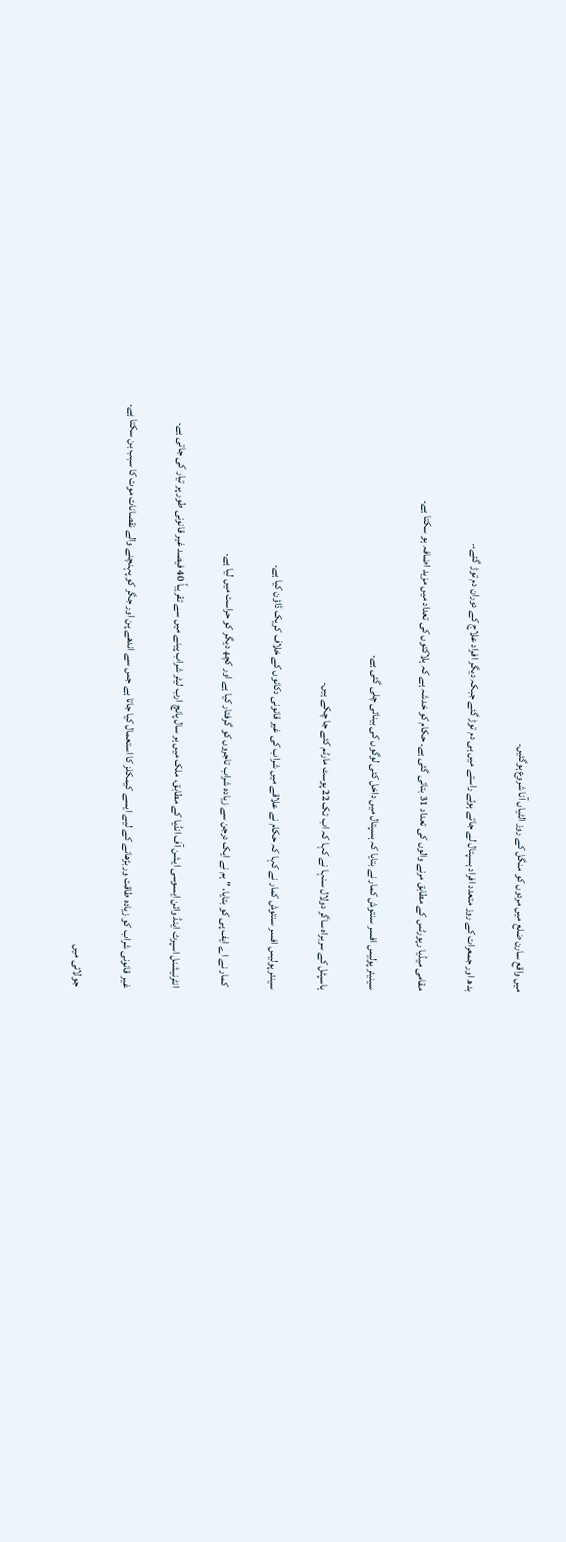میں واقع سارن ضلع میں مردوں کو منگل کے روز الٹیاں آنا شروع ہوگئیں۔

بدھ اور جمعرات کے روز متعدد افراد ہسپتال لے جاتے ہوئے راستے میں ہی دم توڑ گئے جبکہ دیگر افراد علاج کے دوران دم توڑ گئے،۔

مقامی میڈیا رپورٹس کے مطابق مرنے والوں کی تعداد 31 بتائی گئی ہے۔ حکام کو خدشہ ہے کہ ہلاکتوں کی تعداد میں مزید اضافہ ہو سکتا ہے۔

سینیئر پولیس افسر سنتوش کمار نے بتایا کہ ہسپتال میں داخل کئی لوگوں کی بینائی چلی گئی ہے۔

ہاسپٹل کے سربراہ ساگر دولال سنہا نے کہا کہ اب تک 22 پوسٹ مارٹم کئے جا چکے ہیں۔

سینئر پولیس افسر سنتوش کمار نے کہا کہ حکام نے علاقے میں شراب کی غیر قانونی دکانوں کے خلاف کریک ڈاؤن کیا ہے۔

 کمار نے اے ایف پی کو بتایا، "ہم نے ایک درجن سے زیادہ شراب تاجروں کو گرفتار کیا ہے اور کچھ دیگر کو حراست میں لیا ہے۔

انٹرنیشنل اسپرٹ اینڈ وائن ایسوسی ایشن آف انڈیا کے مطابق، ملک میں ہر سال پانچ ارب لیٹر شراب پینے میں سے تقریباً 40 فیصد غیر قانونی طور پر تیار کی جاتی ہے۔

غیر قانونی شراب کو زیادہ طاقت ور بڑھانے کے لیے ایسے کیمکلز کا استعمال کیا جاتا ہے جس سے اندھے پن اور جگر کو پہنچنے والے نقصانات موت کا سبب بن سکتا ہے۔

جولائی میں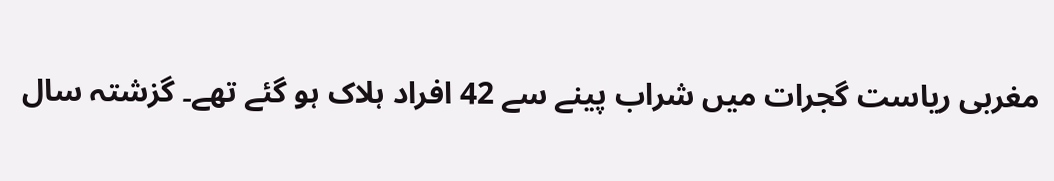مغربی ریاست گجرات میں شراب پینے سے 42 افراد ہلاک ہو گئے تھے۔ گزشتہ سال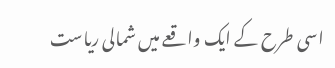اسی طرح کے ایک واقعے میں شمالی ریاست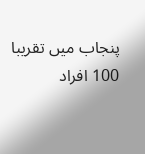پنجاب میں تقریبا 100 افراد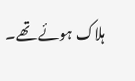ہلاک ہوئے تھے۔